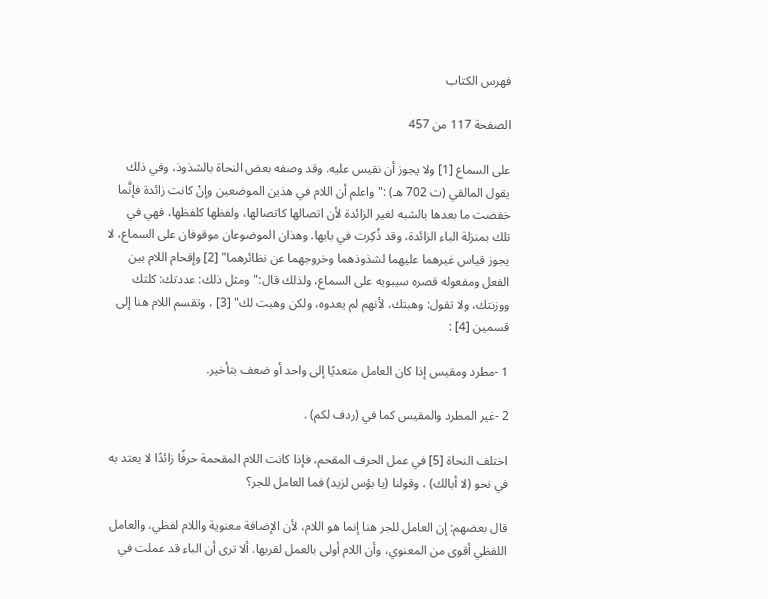فهرس الكتاب

الصفحة 117 من 457

على السماع [1] ولا يجوز أن نقيس عليه. وقد وصفه بعض النحاة بالشذوذ، وفي ذلك يقول المالقي (ت 702 هـ) :"واعلم أن اللام في هذين الموضعين وإنْ كانت زائدة فإنَّما خفضت ما بعدها بالشبه لغير الزائدة لأن اتصالها كاتصالها، ولفظها كلفظها، فهي في تلك بمنزلة الباء الزائدة، وقد ذُكِرت في بابها. وهذان الموضوعان موقوفان على السماع، لا يجوز قياس غيرهما عليهما لشذوذهما وخروجهما عن نظائرهما" [2] وإقحام اللام بين الفعل ومفعوله قصره سيبويه على السماع، ولذلك قال:"ومثل ذلك: عددتك: كلتك ووزنتك، ولا تقول: وهبتك، لأنهم لم يعدوه، ولكن وهبت لك" [3] ، وتقسم اللام هنا إلى قسمين [4] :

1 -مطرد ومقيس إذا كان العامل متعديًا إلى واحد أو ضعف بتأخير.

2 -غير المطرد والمقيس كما في (ردف لكم) .

اختلف النحاة [5] في عمل الحرف المقحم، فإذا كانت اللام المقحمة حرفًا زائدًا لا يعتد به في نحو (لا أبالك) ، وقولنا (يا بؤس لزيد) فما العامل للجر؟

قال بعضهم: إن العامل للجر هنا إنما هو اللام، لأن الإضافة معنوية واللام لفظي، والعامل اللفظي أقوى من المعنوي، وأن اللام أولى بالعمل لقربها. ألا ترى أن الباء قد عملت في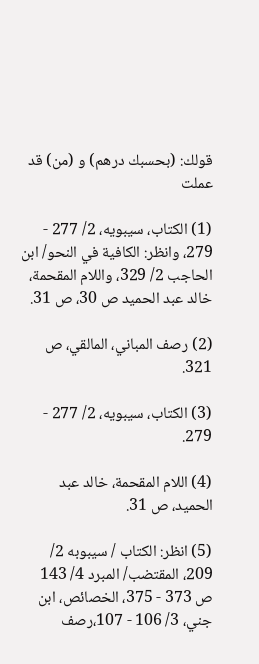قولك: (بحسبك درهم) و (من) قد عملت

(1) الكتاب، سيبويه، 2/ 277 - 279، وانظر: الكافية في النحو/ ابن الحاجب 2/ 329، واللام المقحمة، خالد عبد الحميد ص 30، ص 31.

(2) رصف المباني، المالقي، ص 321.

(3) الكتاب، سيبويه، 2/ 277 - 279.

(4) اللام المقحمة، خالد عبد الحميد، ص 31.

(5) انظر: الكتاب / سيبوبه 2/ 209، المقتضب/ المبرد 4/ 143 ص 373 - 375، الخصائص، ابن جني، 3/ 106 - 107،رصف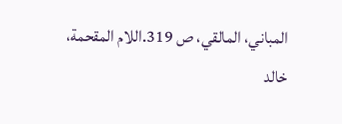المباني، المالقي، ص 319.اللام المقحمة، خالد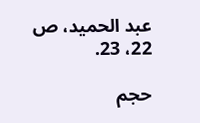عبد الحميد، ص 22، 23.

حجم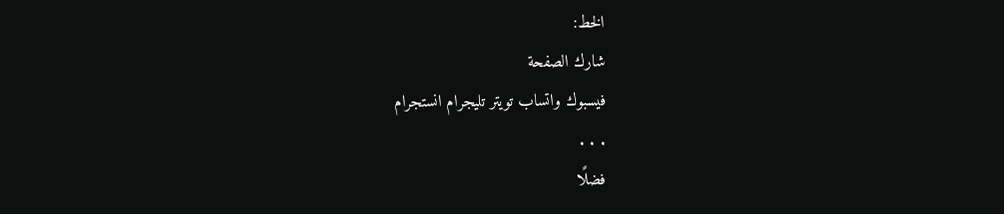الخط:
شارك الصفحة
فيسبوك واتساب تويتر تليجرام انستجرام
. . .
فضلًا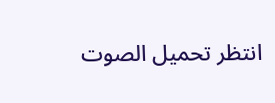انتظر تحميل الصوت